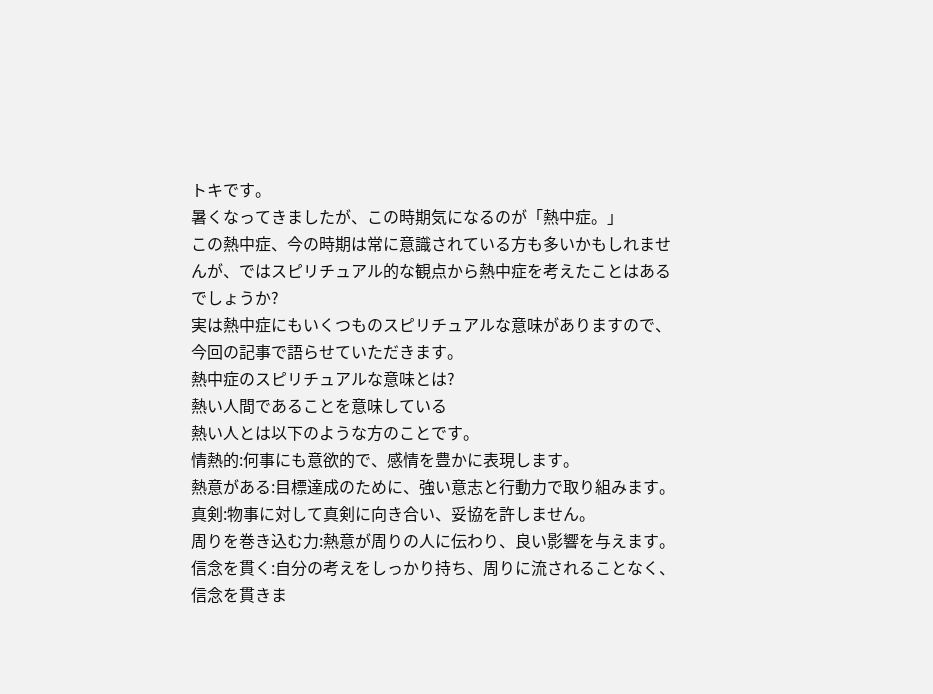トキです。
暑くなってきましたが、この時期気になるのが「熱中症。」
この熱中症、今の時期は常に意識されている方も多いかもしれませんが、ではスピリチュアル的な観点から熱中症を考えたことはあるでしょうか?
実は熱中症にもいくつものスピリチュアルな意味がありますので、今回の記事で語らせていただきます。
熱中症のスピリチュアルな意味とは?
熱い人間であることを意味している
熱い人とは以下のような方のことです。
情熱的:何事にも意欲的で、感情を豊かに表現します。
熱意がある:目標達成のために、強い意志と行動力で取り組みます。
真剣:物事に対して真剣に向き合い、妥協を許しません。
周りを巻き込む力:熱意が周りの人に伝わり、良い影響を与えます。
信念を貫く:自分の考えをしっかり持ち、周りに流されることなく、信念を貫きま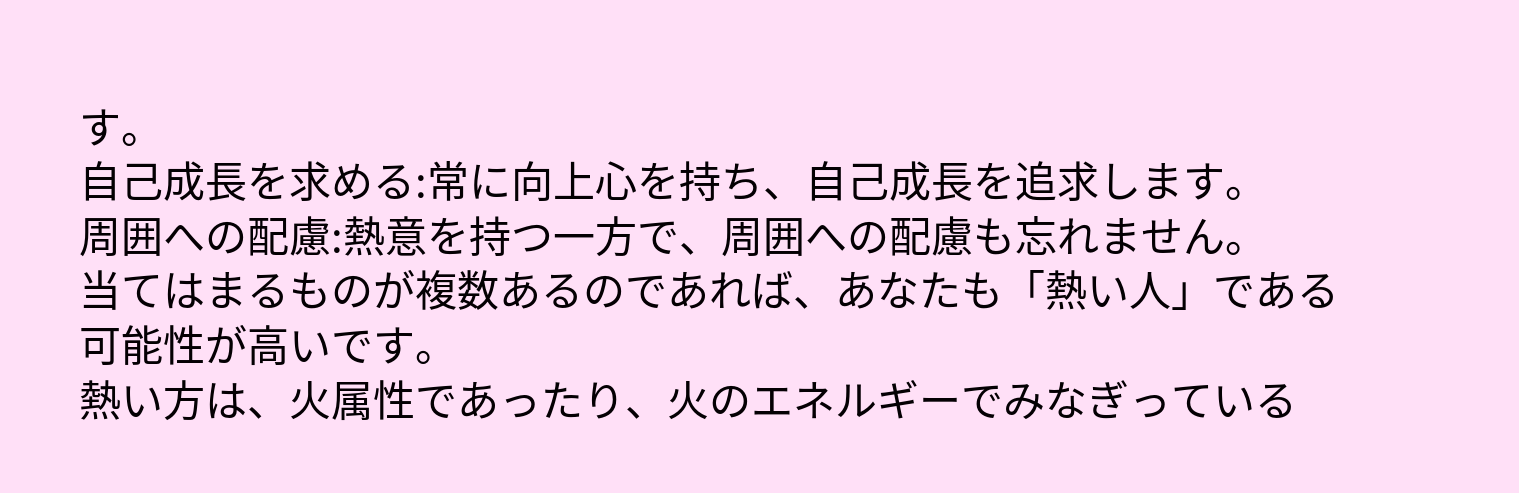す。
自己成長を求める:常に向上心を持ち、自己成長を追求します。
周囲への配慮:熱意を持つ一方で、周囲への配慮も忘れません。
当てはまるものが複数あるのであれば、あなたも「熱い人」である可能性が高いです。
熱い方は、火属性であったり、火のエネルギーでみなぎっている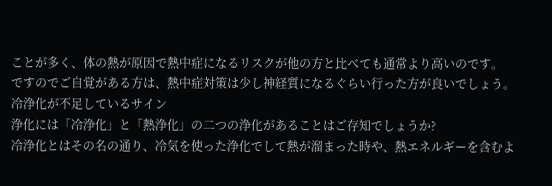ことが多く、体の熱が原因で熱中症になるリスクが他の方と比べても通常より高いのです。
ですのでご自覚がある方は、熱中症対策は少し神経質になるぐらい行った方が良いでしょう。
冷浄化が不足しているサイン
浄化には「冷浄化」と「熱浄化」の二つの浄化があることはご存知でしょうか?
冷浄化とはその名の通り、冷気を使った浄化でして熱が溜まった時や、熱エネルギーを含むよ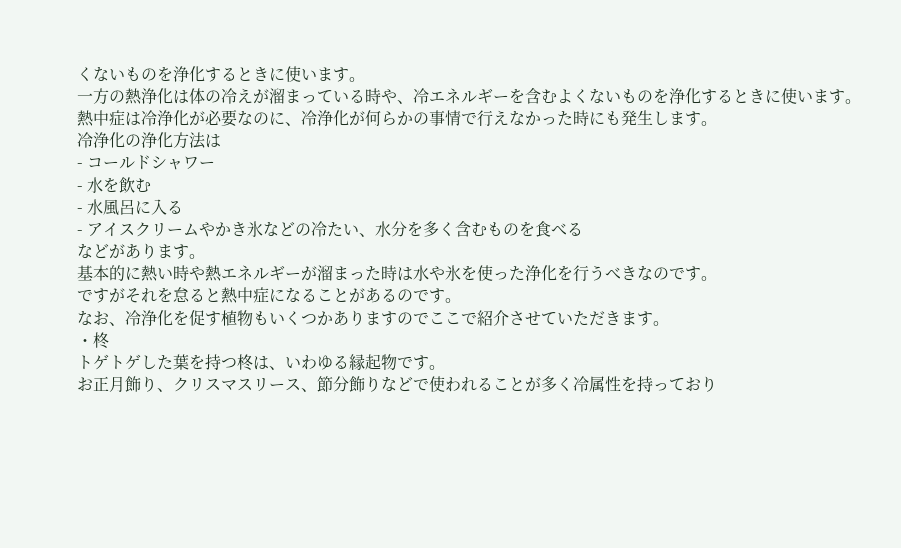くないものを浄化するときに使います。
一方の熱浄化は体の冷えが溜まっている時や、冷エネルギーを含むよくないものを浄化するときに使います。
熱中症は冷浄化が必要なのに、冷浄化が何らかの事情で行えなかった時にも発生します。
冷浄化の浄化方法は
- コールドシャワー
- 水を飲む
- 水風呂に入る
- アイスクリームやかき氷などの冷たい、水分を多く含むものを食べる
などがあります。
基本的に熱い時や熱エネルギーが溜まった時は水や氷を使った浄化を行うべきなのです。
ですがそれを怠ると熱中症になることがあるのです。
なお、冷浄化を促す植物もいくつかありますのでここで紹介させていただきます。
・柊
トゲトゲした葉を持つ柊は、いわゆる縁起物です。
お正月飾り、クリスマスリース、節分飾りなどで使われることが多く冷属性を持っており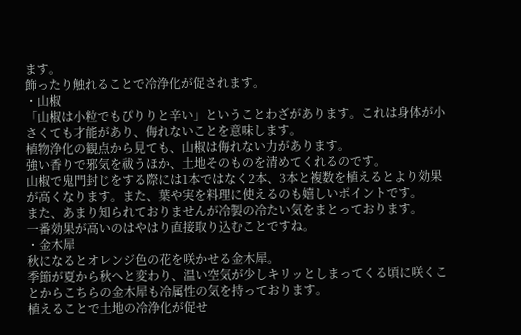ます。
飾ったり触れることで冷浄化が促されます。
・山椒
「山椒は小粒でもぴりりと辛い」ということわざがあります。これは身体が小さくても才能があり、侮れないことを意味します。
植物浄化の観点から見ても、山椒は侮れない力があります。
強い香りで邪気を祓うほか、土地そのものを清めてくれるのです。
山椒で鬼門封じをする際には1本ではなく2本、3本と複数を植えるとより効果が高くなります。また、葉や実を料理に使えるのも嬉しいポイントです。
また、あまり知られておりませんが冷製の冷たい気をまとっております。
一番効果が高いのはやはり直接取り込むことですね。
・金木犀
秋になるとオレンジ色の花を咲かせる金木犀。
季節が夏から秋へと変わり、温い空気が少しキリッとしまってくる頃に咲くことからこちらの金木犀も冷属性の気を持っております。
植えることで土地の冷浄化が促せ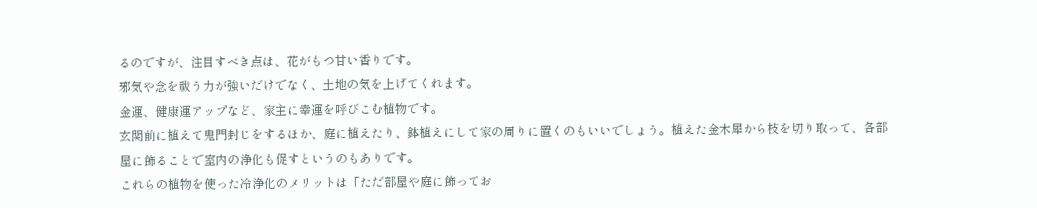るのですが、注目すべき点は、花がもつ甘い香りです。
邪気や念を祓う力が強いだけでなく、土地の気を上げてくれます。
金運、健康運アップなど、家主に幸運を呼びこむ植物です。
玄関前に植えて鬼門封じをするほか、庭に植えたり、鉢植えにして家の周りに置くのもいいでしょう。植えた金木犀から枝を切り取って、各部屋に飾ることで室内の浄化も促すというのもありです。
これらの植物を使った冷浄化のメリットは「ただ部屋や庭に飾ってお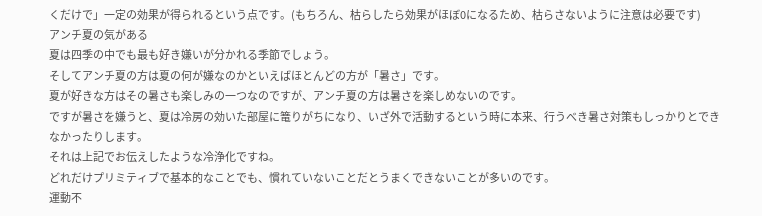くだけで」一定の効果が得られるという点です。(もちろん、枯らしたら効果がほぼ0になるため、枯らさないように注意は必要です)
アンチ夏の気がある
夏は四季の中でも最も好き嫌いが分かれる季節でしょう。
そしてアンチ夏の方は夏の何が嫌なのかといえばほとんどの方が「暑さ」です。
夏が好きな方はその暑さも楽しみの一つなのですが、アンチ夏の方は暑さを楽しめないのです。
ですが暑さを嫌うと、夏は冷房の効いた部屋に篭りがちになり、いざ外で活動するという時に本来、行うべき暑さ対策もしっかりとできなかったりします。
それは上記でお伝えしたような冷浄化ですね。
どれだけプリミティブで基本的なことでも、慣れていないことだとうまくできないことが多いのです。
運動不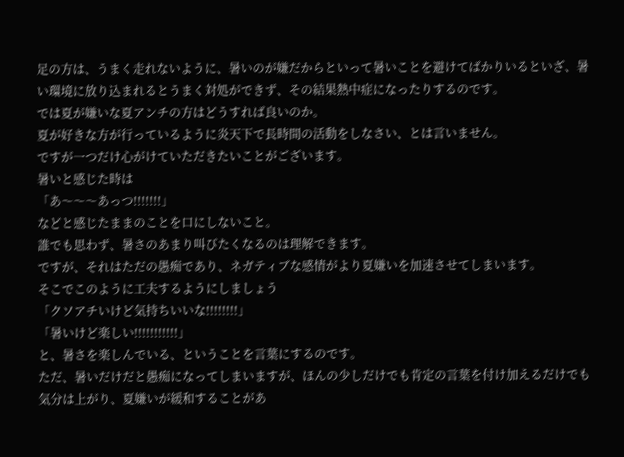足の方は、うまく走れないように、暑いのが嫌だからといって暑いことを避けてばかりいるといざ、暑い環境に放り込まれるとうまく対処ができず、その結果熱中症になったりするのです。
では夏が嫌いな夏アンチの方はどうすれば良いのか。
夏が好きな方が行っているように炎天下で長時間の活動をしなさい、とは言いません。
ですが一つだけ心がけていただきたいことがございます。
暑いと感じた時は
「あ〜〜〜あっつ!!!!!!!」
などと感じたままのことを口にしないこと。
誰でも思わず、暑さのあまり叫びたくなるのは理解できます。
ですが、それはただの愚痴であり、ネガティブな感情がより夏嫌いを加速させてしまいます。
そこでこのように工夫するようにしましょう
「クソアチいけど気持ちいいな!!!!!!!!」
「暑いけど楽しい!!!!!!!!!!!」
と、暑さを楽しんでいる、ということを言葉にするのです。
ただ、暑いだけだと愚痴になってしまいますが、ほんの少しだけでも肯定の言葉を付け加えるだけでも気分は上がり、夏嫌いが緩和することがあ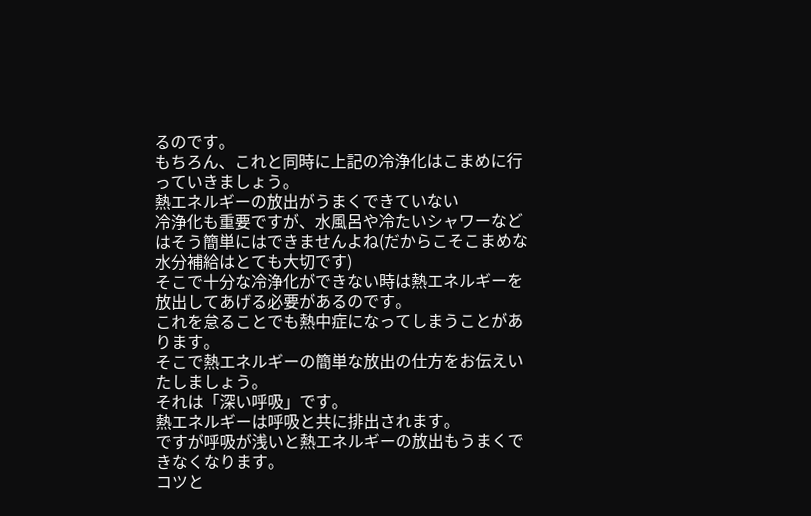るのです。
もちろん、これと同時に上記の冷浄化はこまめに行っていきましょう。
熱エネルギーの放出がうまくできていない
冷浄化も重要ですが、水風呂や冷たいシャワーなどはそう簡単にはできませんよね(だからこそこまめな水分補給はとても大切です)
そこで十分な冷浄化ができない時は熱エネルギーを放出してあげる必要があるのです。
これを怠ることでも熱中症になってしまうことがあります。
そこで熱エネルギーの簡単な放出の仕方をお伝えいたしましょう。
それは「深い呼吸」です。
熱エネルギーは呼吸と共に排出されます。
ですが呼吸が浅いと熱エネルギーの放出もうまくできなくなります。
コツと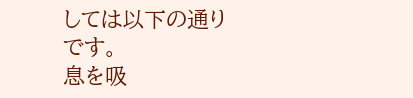しては以下の通りです。
息を吸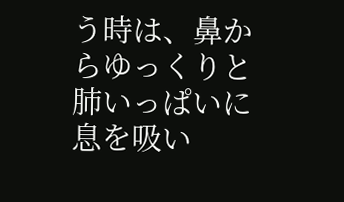う時は、鼻からゆっくりと肺いっぱいに息を吸い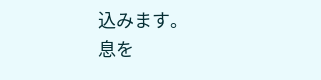込みます。
息を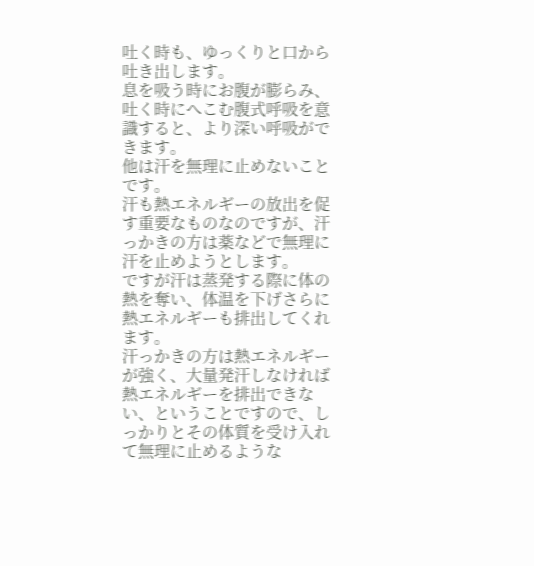吐く時も、ゆっくりと口から吐き出します。
息を吸う時にお腹が膨らみ、吐く時にへこむ腹式呼吸を意識すると、より深い呼吸ができます。
他は汗を無理に止めないことです。
汗も熱エネルギーの放出を促す重要なものなのですが、汗っかきの方は薬などで無理に汗を止めようとします。
ですが汗は蒸発する際に体の熱を奪い、体温を下げさらに熱エネルギーも排出してくれます。
汗っかきの方は熱エネルギーが強く、大量発汗しなければ熱エネルギーを排出できない、ということですので、しっかりとその体質を受け入れて無理に止めるような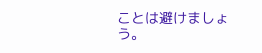ことは避けましょう。